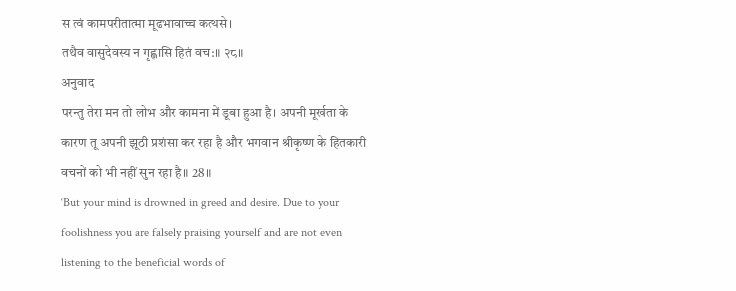स त्वं कामपरीतात्मा मूढभावाच्च कत्थसे।
तथैव वासुदेवस्य न गृह्णासि हितं वच:॥ २८॥
अनुवाद
परन्तु तेरा मन तो लोभ और कामना में डूबा हुआ है। अपनी मूर्खता के कारण तू अपनी झूठी प्रशंसा कर रहा है और भगवान श्रीकृष्ण के हितकारी वचनों को भी नहीं सुन रहा है॥ 28॥
‘But your mind is drowned in greed and desire. Due to your foolishness you are falsely praising yourself and are not even listening to the beneficial words of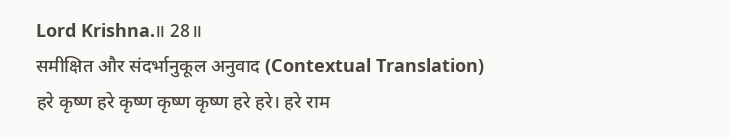Lord Krishna.॥ 28॥
समीक्षित और संदर्भानुकूल अनुवाद (Contextual Translation)
हरे कृष्ण हरे कृष्ण कृष्ण कृष्ण हरे हरे। हरे राम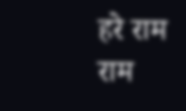हरे राम राम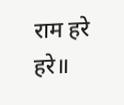राम हरे हरे॥